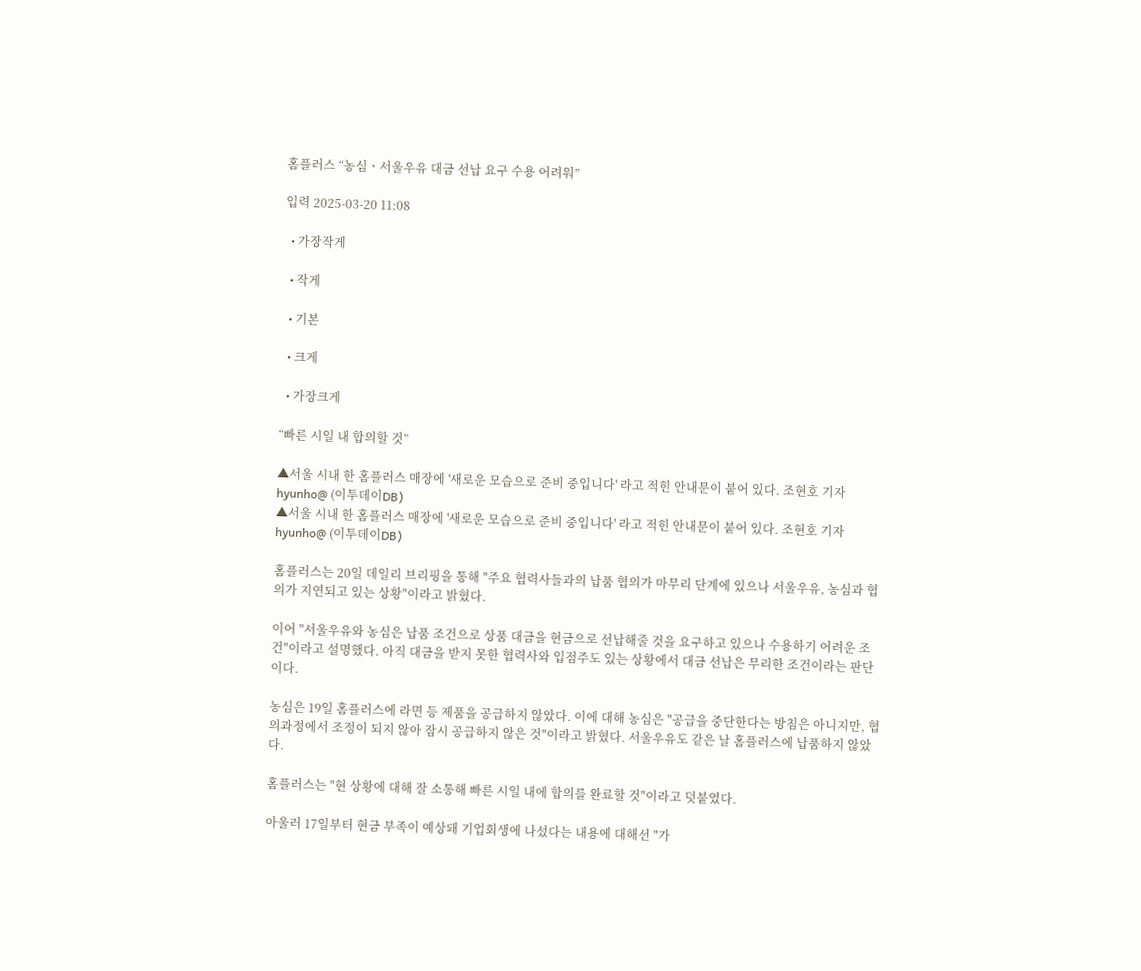홈플러스 “농심ㆍ서울우유 대금 선납 요구 수용 어려워”

입력 2025-03-20 11:08

  • 가장작게

  • 작게

  • 기본

  • 크게

  • 가장크게

“빠른 시일 내 합의할 것”

▲서울 시내 한 홈플러스 매장에 '새로운 모습으로 준비 중입니다' 라고 적힌 안내문이 붙어 있다. 조현호 기자 hyunho@ (이투데이DB)
▲서울 시내 한 홈플러스 매장에 '새로운 모습으로 준비 중입니다' 라고 적힌 안내문이 붙어 있다. 조현호 기자 hyunho@ (이투데이DB)

홈플러스는 20일 데일리 브리핑을 통해 "주요 협력사들과의 납품 협의가 마무리 단계에 있으나 서울우유, 농심과 협의가 지연되고 있는 상황"이라고 밝혔다.

이어 "서울우유와 농심은 납품 조건으로 상품 대금을 현금으로 선납해줄 것을 요구하고 있으나 수용하기 어려운 조건"이라고 설명했다. 아직 대금을 받지 못한 협력사와 입점주도 있는 상황에서 대금 선납은 무리한 조건이라는 판단이다.

농심은 19일 홈플러스에 라면 등 제품을 공급하지 않았다. 이에 대해 농심은 "공급을 중단한다는 방침은 아니지만, 협의과정에서 조정이 되지 않아 잠시 공급하지 않은 것"이라고 밝혔다. 서울우유도 같은 날 홈플러스에 납품하지 않았다.

홈플러스는 "현 상황에 대해 잘 소통해 빠른 시일 내에 합의를 완료할 것"이라고 덧붙였다.

아울러 17일부터 현금 부족이 예상돼 기업회생에 나섰다는 내용에 대해선 "가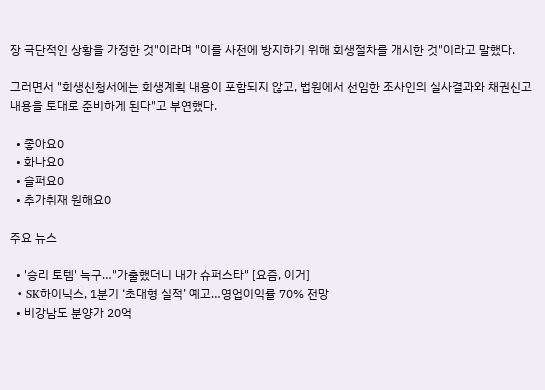장 극단적인 상황을 가정한 것"이라며 "이를 사전에 방지하기 위해 회생절차를 개시한 것"이라고 말했다.

그러면서 "회생신청서에는 회생계획 내용이 포함되지 않고, 법원에서 선임한 조사인의 실사결과와 채권신고 내용을 토대로 준비하게 된다"고 부연했다.

  • 좋아요0
  • 화나요0
  • 슬퍼요0
  • 추가취재 원해요0

주요 뉴스

  • '승리 토템' 늑구…"가출했더니 내가 슈퍼스타" [요즘, 이거]
  • SK하이닉스, 1분기 ‘초대형 실적’ 예고…영업이익률 70% 전망
  • 비강남도 분양가 20억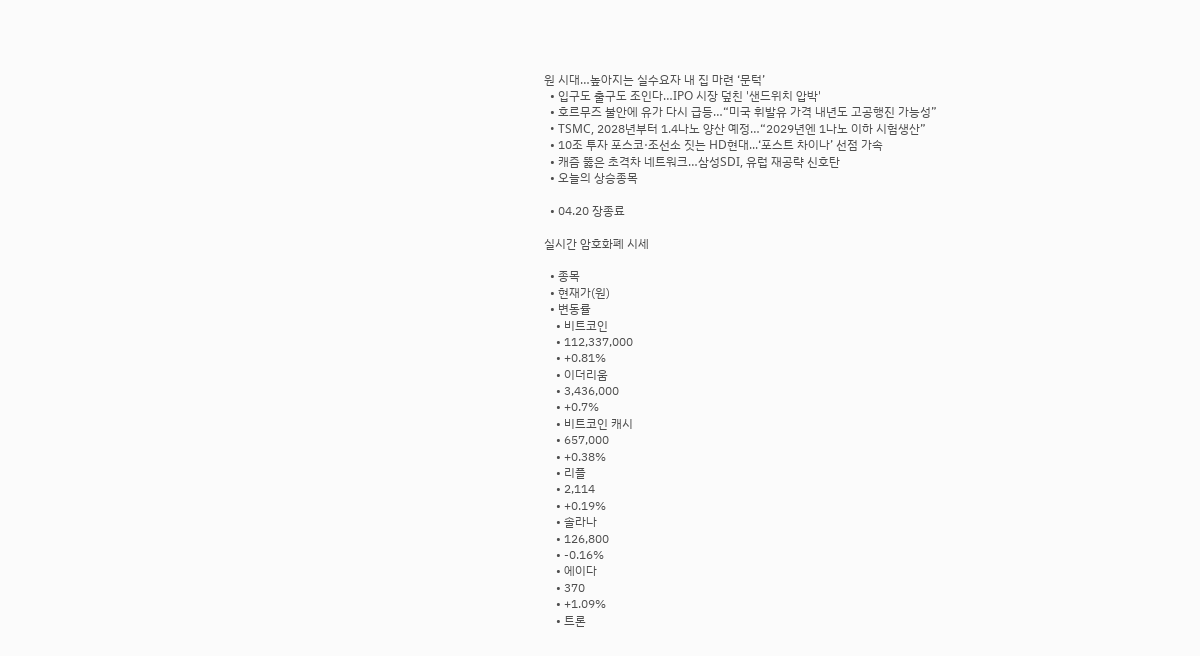원 시대…높아지는 실수요자 내 집 마련 ‘문턱’
  • 입구도 출구도 조인다…IPO 시장 덮친 '샌드위치 압박'
  • 호르무즈 불안에 유가 다시 급등…“미국 휘발유 가격 내년도 고공행진 가능성”
  • TSMC, 2028년부터 1.4나노 양산 예정…“2029년엔 1나노 이하 시험생산”
  • 10조 투자 포스코·조선소 짓는 HD현대...‘포스트 차이나’ 선점 가속
  • 캐즘 뚫은 초격차 네트워크…삼성SDI, 유럽 재공략 신호탄
  • 오늘의 상승종목

  • 04.20 장종료

실시간 암호화폐 시세

  • 종목
  • 현재가(원)
  • 변동률
    • 비트코인
    • 112,337,000
    • +0.81%
    • 이더리움
    • 3,436,000
    • +0.7%
    • 비트코인 캐시
    • 657,000
    • +0.38%
    • 리플
    • 2,114
    • +0.19%
    • 솔라나
    • 126,800
    • -0.16%
    • 에이다
    • 370
    • +1.09%
    • 트론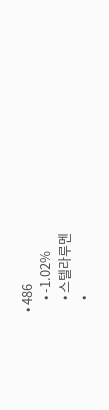• 486
    • -1.02%
    • 스텔라루멘
    •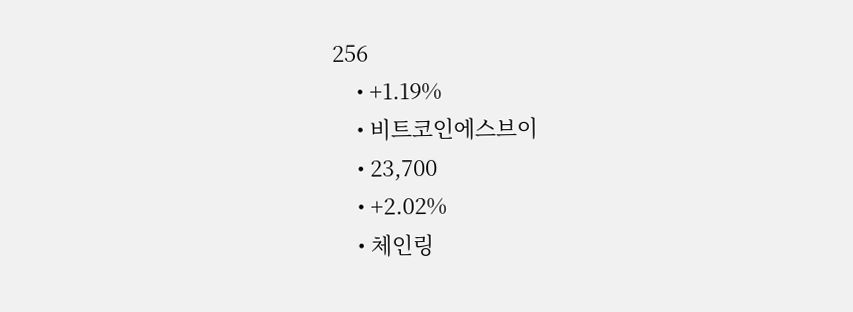256
    • +1.19%
    • 비트코인에스브이
    • 23,700
    • +2.02%
    • 체인링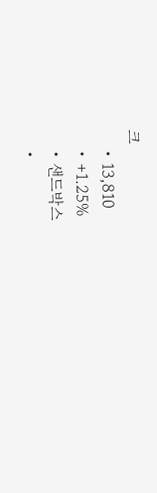크
    • 13,810
    • +1.25%
    • 샌드박스
    •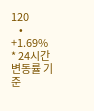120
    • +1.69%
* 24시간 변동률 기준